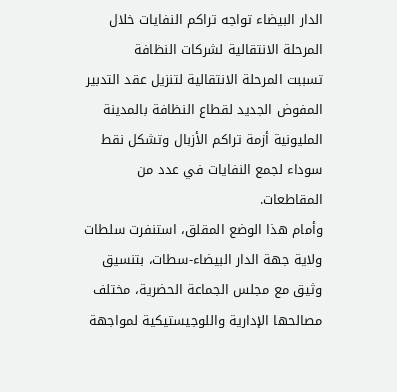الدار البيضاء تواجه تراكم النفايات خلال المرحلة الانتقالية لشركات النظافة
تسببت المرحلة الانتقالية لتنزيل عقد التدبير المفوض الجديد لقطاع النظافة بالمدينة المليونية أزمة تراكم الأزبال وتشكل نقط سوداء لجمع النفايات في عدد من المقاطعات.
وأمام هذا الوضع المقلق، استنفرت سلطات ولاية جهة الدار البيضاء-سطات، بتنسيق وثيق مع مجلس الجماعة الحضرية، مختلف مصالحها الإدارية واللوجيستيكية لمواجهة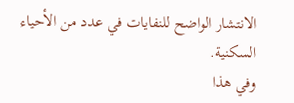الانتشار الواضح للنفايات في عدد من الأحياء السكنية.
وفي هذا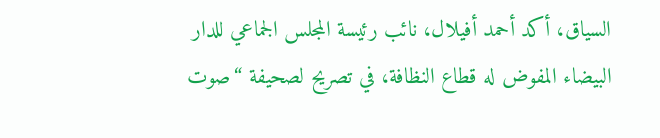السياق، أكد أحمد أفيلال، نائب رئيسة المجلس الجماعي للدار البيضاء المفوض له قطاع النظافة، في تصريح لصحيفة “صوت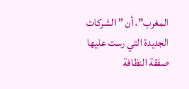المغرب”، أن ” الشركات الجديدة التي رست عليها صفقة النظافة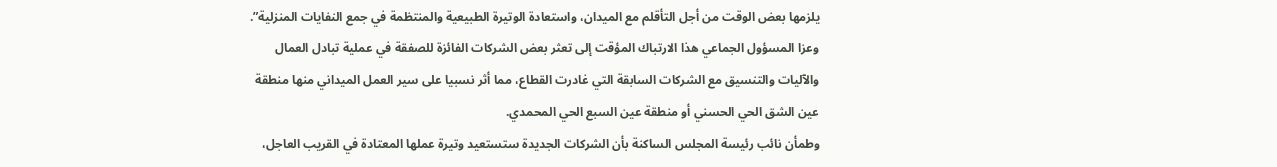يلزمها بعض الوقت من أجل التأقلم مع الميدان، واستعادة الوتيرة الطبيعية والمنتظمة في جمع النفايات المنزلية”.
وعزا المسؤول الجماعي هذا الارتباك المؤقت إلى تعثر بعض الشركات الفائزة للصفقة في عملية تبادل العمال والآليات والتنسيق مع الشركات السابقة التي غادرت القطاع، مما أثر نسبيا على سير العمل الميداني منها منطقة عين الشق الحي الحسني أو منطقة عين السبع الحي المحمدي.
وطمأن نائب رئيسة المجلس الساكنة بأن الشركات الجديدة ستستعيد وتيرة عملها المعتادة في القريب العاجل،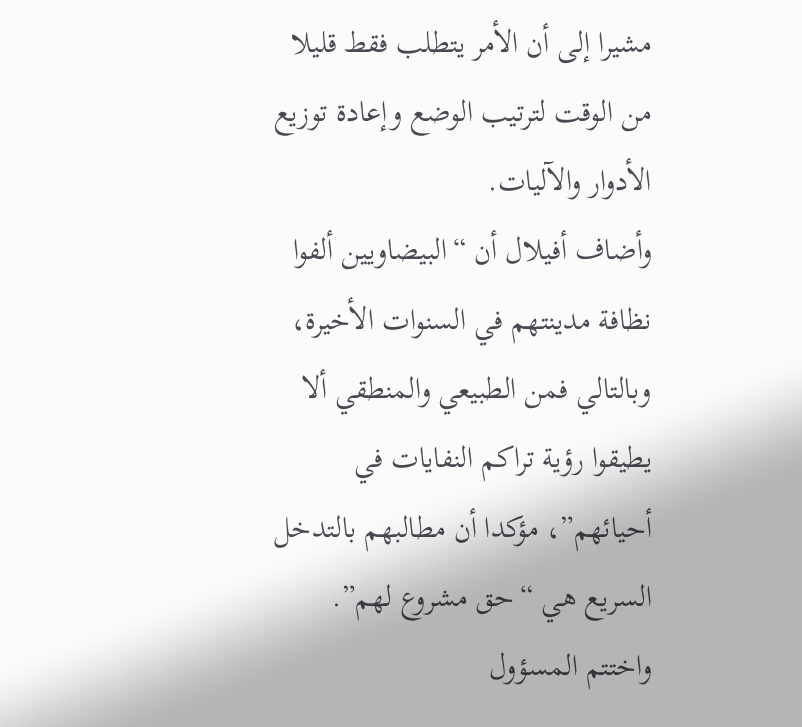مشيرا إلى أن الأمر يتطلب فقط قليلا من الوقت لترتيب الوضع وإعادة توزيع الأدوار والآليات.
وأضاف أفيلال أن “البيضاويين ألفوا نظافة مدينتهم في السنوات الأخيرة، وبالتالي فمن الطبيعي والمنطقي ألا يطيقوا رؤية تراكم النفايات في أحيائهم”، مؤكدا أن مطالبهم بالتدخل السريع هي “حق مشروع لهم”.
واختتم المسؤول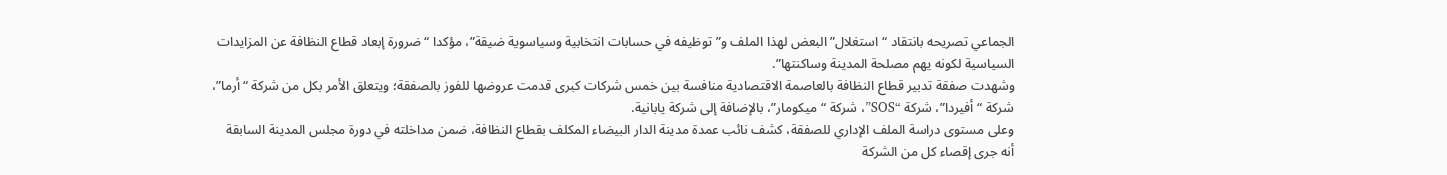الجماعي تصريحه بانتقاد “استغلال” البعض لهذا الملف و”توظيفه في حسابات انتخابية وسياسوية ضيقة”، مؤكدا “ضرورة إبعاد قطاع النظافة عن المزايدات السياسية لكونه يهم مصلحة المدينة وساكنتها”.
وشهدت صفقة تدبير قطاع النظافة بالعاصمة الاقتصادية منافسة بين خمس شركات كبرى قدمت عروضها للفوز بالصفقة؛ ويتعلق الأمر بكل من شركة “أرما”، شركة “أفيردا”، شركة “SOS”، شركة “ميكومار”، بالإضافة إلى شركة يابانية.
وعلى مستوى دراسة الملف الإداري للصفقة، كشف نائب عمدة مدينة الدار البيضاء المكلف بقطاع النظافة، ضمن مداخلته في دورة مجلس المدينة السابقة أنه جرى إقصاء كل من الشركة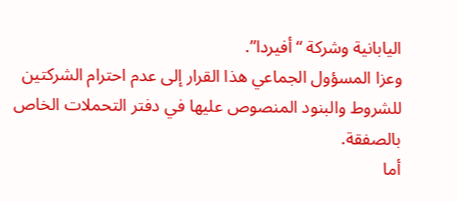اليابانية وشركة “أفيردا”.
وعزا المسؤول الجماعي هذا القرار إلى عدم احترام الشركتين للشروط والبنود المنصوص عليها في دفتر التحملات الخاص بالصفقة.
أما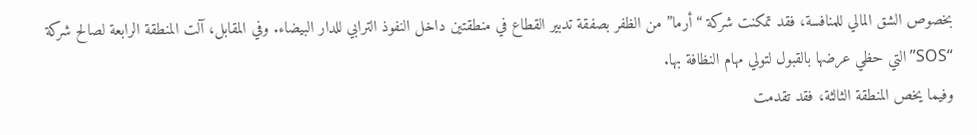بخصوص الشق المالي للمنافسة، فقد تمكنت شركة “أرما” من الظفر بصفقة تدبير القطاع في منطقتين داخل النفوذ الترابي للدار البيضاء. وفي المقابل، آلت المنطقة الرابعة لصالح شركة “SOS” التي حظي عرضها بالقبول لتولي مهام النظافة بها.
وفيما يخص المنطقة الثالثة، فقد تقدمت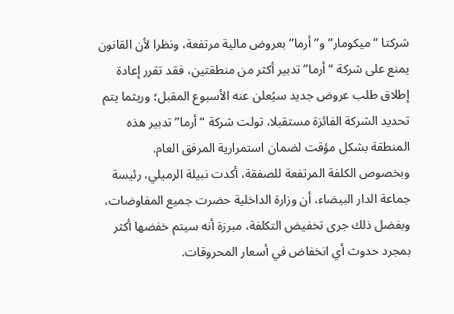شركتا “ميكومار” و”أرما” بعروض مالية مرتفعة، ونظرا لأن القانون يمنع على شركة “أرما” تدبير أكثر من منطقتين، فقد تقرر إعادة إطلاق طلب عروض جديد سيُعلن عنه الأسبوع المقبل؛ وريثما يتم تحديد الشركة الفائزة مستقبلا، تولت شركة “أرما” تدبير هذه المنطقة بشكل مؤقت لضمان استمرارية المرفق العام.
وبخصوص الكلفة المرتفعة للصفقة، أكدت نبيلة الرميلي، رئيسة جماعة الدار البيضاء، أن وزارة الداخلية حضرت جميع المفاوضات، وبفضل ذلك جرى تخفيض التكلفة، مبرزة أنه سيتم خفضها أكثر بمجرد حدوث أي انخفاض في أسعار المحروقات.